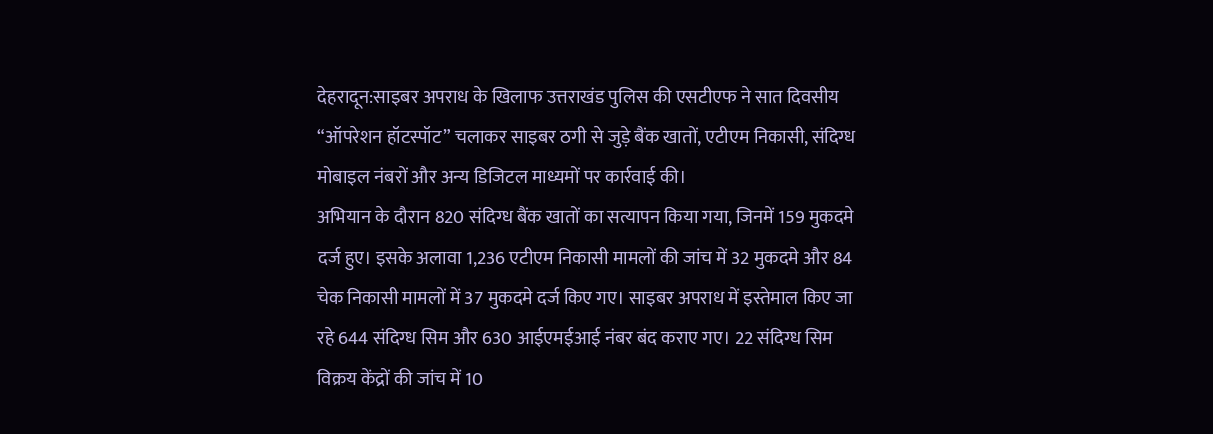देहरादून:साइबर अपराध के खिलाफ उत्तराखंड पुलिस की एसटीएफ ने सात दिवसीय “ऑपरेशन हॉटस्पॉट” चलाकर साइबर ठगी से जुड़े बैंक खातों, एटीएम निकासी, संदिग्ध मोबाइल नंबरों और अन्य डिजिटल माध्यमों पर कार्रवाई की।
अभियान के दौरान 820 संदिग्ध बैंक खातों का सत्यापन किया गया, जिनमें 159 मुकदमे दर्ज हुए। इसके अलावा 1,236 एटीएम निकासी मामलों की जांच में 32 मुकदमे और 84 चेक निकासी मामलों में 37 मुकदमे दर्ज किए गए। साइबर अपराध में इस्तेमाल किए जा रहे 644 संदिग्ध सिम और 630 आईएमईआई नंबर बंद कराए गए। 22 संदिग्ध सिम विक्रय केंद्रों की जांच में 10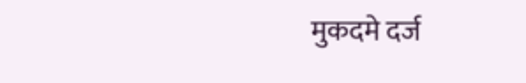मुकदमे दर्ज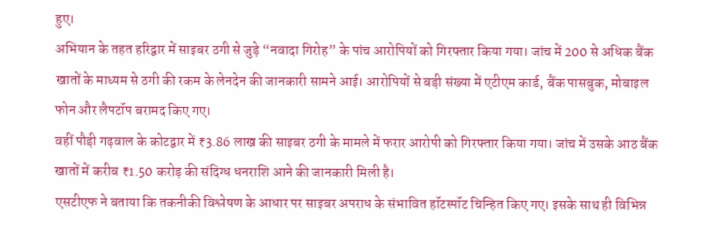हुए।
अभियान के तहत हरिद्वार में साइबर ठगी से जुड़े “नवादा गिरोह” के पांच आरोपियों को गिरफ्तार किया गया। जांच में 200 से अधिक बैंक खातों के माध्यम से ठगी की रकम के लेनदेन की जानकारी सामने आई। आरोपियों से बड़ी संख्या में एटीएम कार्ड, बैंक पासबुक, मोबाइल फोन और लैपटॉप बरामद किए गए।
वहीं पौड़ी गढ़वाल के कोटद्वार में ₹3.86 लाख की साइबर ठगी के मामले में फरार आरोपी को गिरफ्तार किया गया। जांच में उसके आठ बैंक खातों में करीब ₹1.50 करोड़ की संदिग्ध धनराशि आने की जानकारी मिली है।
एसटीएफ ने बताया कि तकनीकी विश्लेषण के आधार पर साइबर अपराध के संभावित हॉटस्पॉट चिन्हित किए गए। इसके साथ ही विभिन्न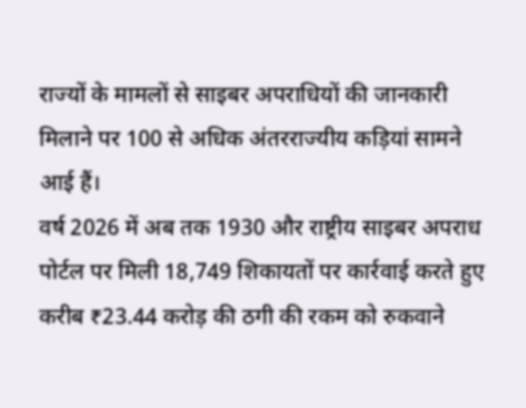राज्यों के मामलों से साइबर अपराधियों की जानकारी मिलाने पर 100 से अधिक अंतरराज्यीय कड़ियां सामने आई हैं।
वर्ष 2026 में अब तक 1930 और राष्ट्रीय साइबर अपराध पोर्टल पर मिली 18,749 शिकायतों पर कार्रवाई करते हुए करीब ₹23.44 करोड़ की ठगी की रकम को रुकवाने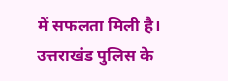में सफलता मिली है।
उत्तराखंड पुलिस के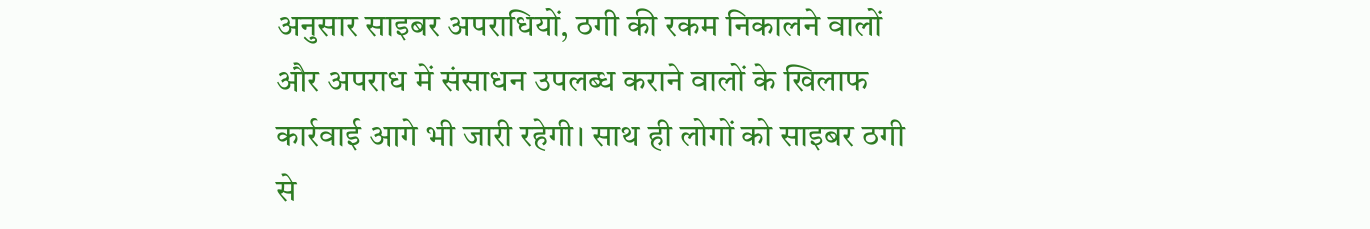अनुसार साइबर अपराधियों, ठगी की रकम निकालने वालों और अपराध में संसाधन उपलब्ध कराने वालों के खिलाफ कार्रवाई आगे भी जारी रहेगी। साथ ही लोगों को साइबर ठगी से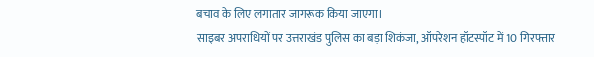बचाव के लिए लगातार जागरूक किया जाएगा।
साइबर अपराधियों पर उत्तराखंड पुलिस का बड़ा शिकंजा, ऑपरेशन हॉटस्पॉट में 10 गिरफ्तार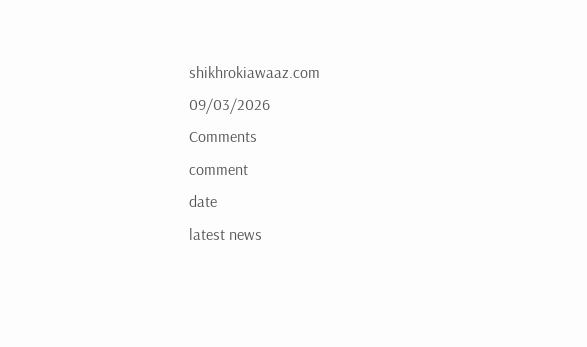shikhrokiawaaz.com
09/03/2026
Comments
comment
date
latest news